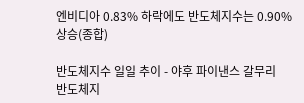엔비디아 0.83% 하락에도 반도체지수는 0.90% 상승(종합)

반도체지수 일일 추이 - 야후 파이낸스 갈무리
반도체지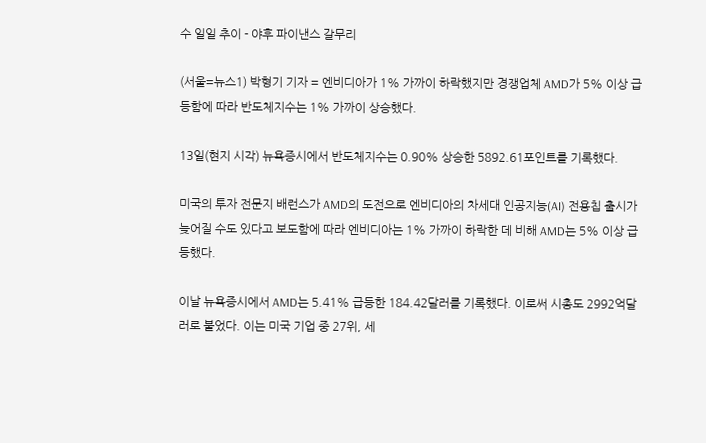수 일일 추이 - 야후 파이낸스 갈무리

(서울=뉴스1) 박형기 기자 = 엔비디아가 1% 가까이 하락했지만 경쟁업체 AMD가 5% 이상 급등함에 따라 반도체지수는 1% 가까이 상승했다.

13일(현지 시각) 뉴욕증시에서 반도체지수는 0.90% 상승한 5892.61포인트를 기록했다.

미국의 투자 전문지 배런스가 AMD의 도전으로 엔비디아의 차세대 인공지능(AI) 전용칩 출시가 늦어질 수도 있다고 보도함에 따라 엔비디아는 1% 가까이 하락한 데 비해 AMD는 5% 이상 급등했다.

이날 뉴욕증시에서 AMD는 5.41% 급등한 184.42달러를 기록했다. 이로써 시총도 2992억달러로 불었다. 이는 미국 기업 중 27위, 세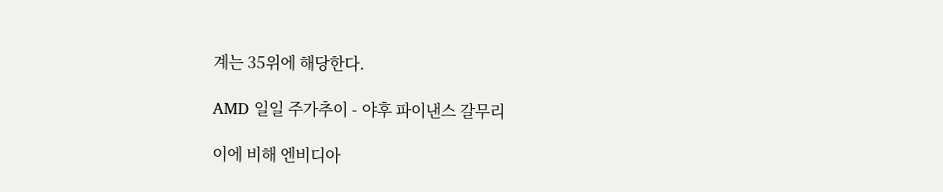계는 35위에 해당한다.

AMD 일일 주가추이 - 야후 파이낸스 갈무리

이에 비해 엔비디아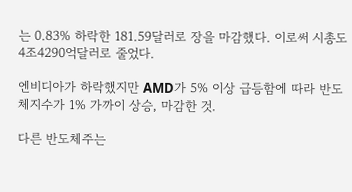는 0.83% 하락한 181.59달러로 장을 마감했다. 이로써 시총도 4조4290억달러로 줄었다.

엔비디아가 하락했지만 AMD가 5% 이상 급등함에 따라 반도체지수가 1% 가까이 상승, 마감한 것.

다른 반도체주는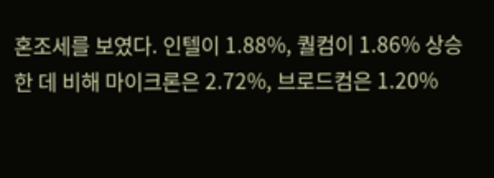혼조세를 보였다. 인텔이 1.88%, 퀄컴이 1.86% 상승한 데 비해 마이크론은 2.72%, 브로드컴은 1.20%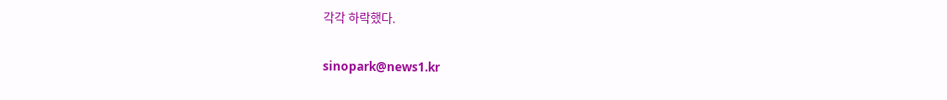각각 하락했다.

sinopark@news1.kr